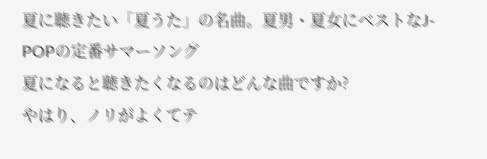夏に聴きたい「夏うた」の名曲。夏男・夏女にベストなJ-POPの定番サマーソング
夏になると聴きたくなるのはどんな曲ですか?
やはり、ノリがよくてテ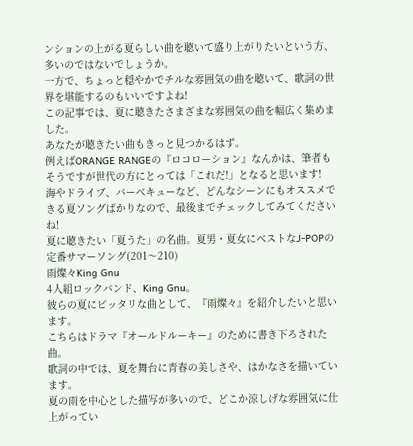ンションの上がる夏らしい曲を聴いて盛り上がりたいという方、多いのではないでしょうか。
一方で、ちょっと穏やかでチルな雰囲気の曲を聴いて、歌詞の世界を堪能するのもいいですよね!
この記事では、夏に聴きたさまざまな雰囲気の曲を幅広く集めました。
あなたが聴きたい曲もきっと見つかるはず。
例えばORANGE RANGEの『ロコローション』なんかは、筆者もそうですが世代の方にとっては「これだ!」となると思います!
海やドライブ、バーベキューなど、どんなシーンにもオススメできる夏ソングばかりなので、最後までチェックしてみてくださいね!
夏に聴きたい「夏うた」の名曲。夏男・夏女にベストなJ-POPの定番サマーソング(201〜210)
雨燦々King Gnu
4人組ロックバンド、King Gnu。
彼らの夏にピッタリな曲として、『雨燦々』を紹介したいと思います。
こちらはドラマ『オールドルーキー』のために書き下ろされた曲。
歌詞の中では、夏を舞台に青春の美しさや、はかなさを描いています。
夏の雨を中心とした描写が多いので、どこか涼しげな雰囲気に仕上がってい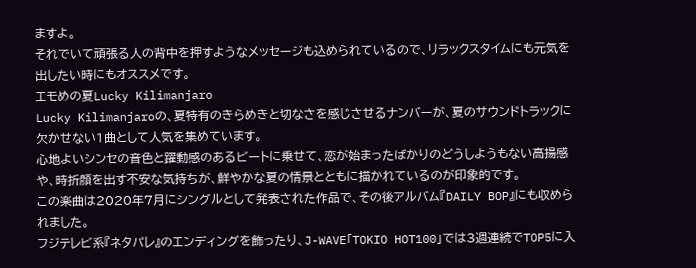ますよ。
それでいて頑張る人の背中を押すようなメッセージも込められているので、リラックスタイムにも元気を出したい時にもオススメです。
エモめの夏Lucky Kilimanjaro
Lucky Kilimanjaroの、夏特有のきらめきと切なさを感じさせるナンバーが、夏のサウンドトラックに欠かせない1曲として人気を集めています。
心地よいシンセの音色と躍動感のあるビートに乗せて、恋が始まったばかりのどうしようもない高揚感や、時折顔を出す不安な気持ちが、鮮やかな夏の情景とともに描かれているのが印象的です。
この楽曲は2020年7月にシングルとして発表された作品で、その後アルバム『DAILY BOP』にも収められました。
フジテレビ系『ネタパレ』のエンディングを飾ったり、J-WAVE「TOKIO HOT100」では3週連続でTOP5に入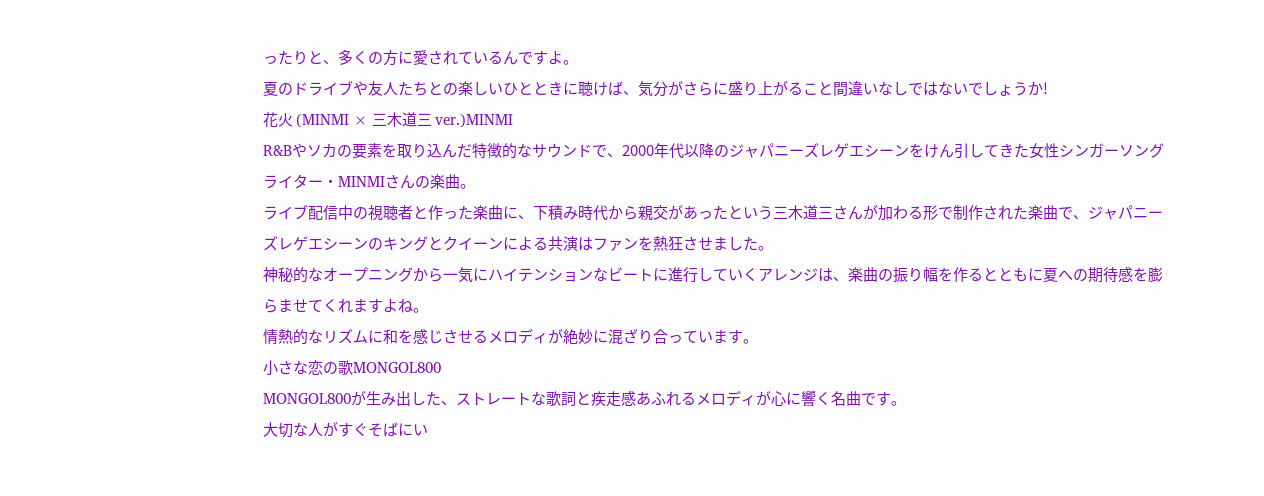ったりと、多くの方に愛されているんですよ。
夏のドライブや友人たちとの楽しいひとときに聴けば、気分がさらに盛り上がること間違いなしではないでしょうか!
花火 (MINMI × 三木道三 ver.)MINMI
R&Bやソカの要素を取り込んだ特徴的なサウンドで、2000年代以降のジャパニーズレゲエシーンをけん引してきた女性シンガーソングライター・MINMIさんの楽曲。
ライブ配信中の視聴者と作った楽曲に、下積み時代から親交があったという三木道三さんが加わる形で制作された楽曲で、ジャパニーズレゲエシーンのキングとクイーンによる共演はファンを熱狂させました。
神秘的なオープニングから一気にハイテンションなビートに進行していくアレンジは、楽曲の振り幅を作るとともに夏への期待感を膨らませてくれますよね。
情熱的なリズムに和を感じさせるメロディが絶妙に混ざり合っています。
小さな恋の歌MONGOL800
MONGOL800が生み出した、ストレートな歌詞と疾走感あふれるメロディが心に響く名曲です。
大切な人がすぐそばにい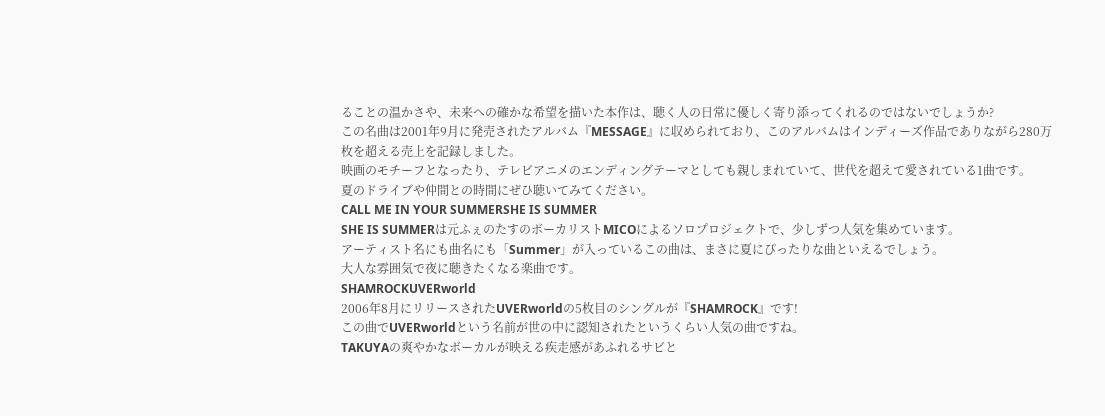ることの温かさや、未来への確かな希望を描いた本作は、聴く人の日常に優しく寄り添ってくれるのではないでしょうか?
この名曲は2001年9月に発売されたアルバム『MESSAGE』に収められており、このアルバムはインディーズ作品でありながら280万枚を超える売上を記録しました。
映画のモチーフとなったり、テレビアニメのエンディングテーマとしても親しまれていて、世代を超えて愛されている1曲です。
夏のドライブや仲間との時間にぜひ聴いてみてください。
CALL ME IN YOUR SUMMERSHE IS SUMMER
SHE IS SUMMERは元ふぇのたすのボーカリストMICOによるソロプロジェクトで、少しずつ人気を集めています。
アーティスト名にも曲名にも「Summer」が入っているこの曲は、まさに夏にぴったりな曲といえるでしょう。
大人な雰囲気で夜に聴きたくなる楽曲です。
SHAMROCKUVERworld
2006年8月にリリースされたUVERworldの5枚目のシングルが『SHAMROCK』です!
この曲でUVERworldという名前が世の中に認知されたというくらい人気の曲ですね。
TAKUYAの爽やかなボーカルが映える疾走感があふれるサビと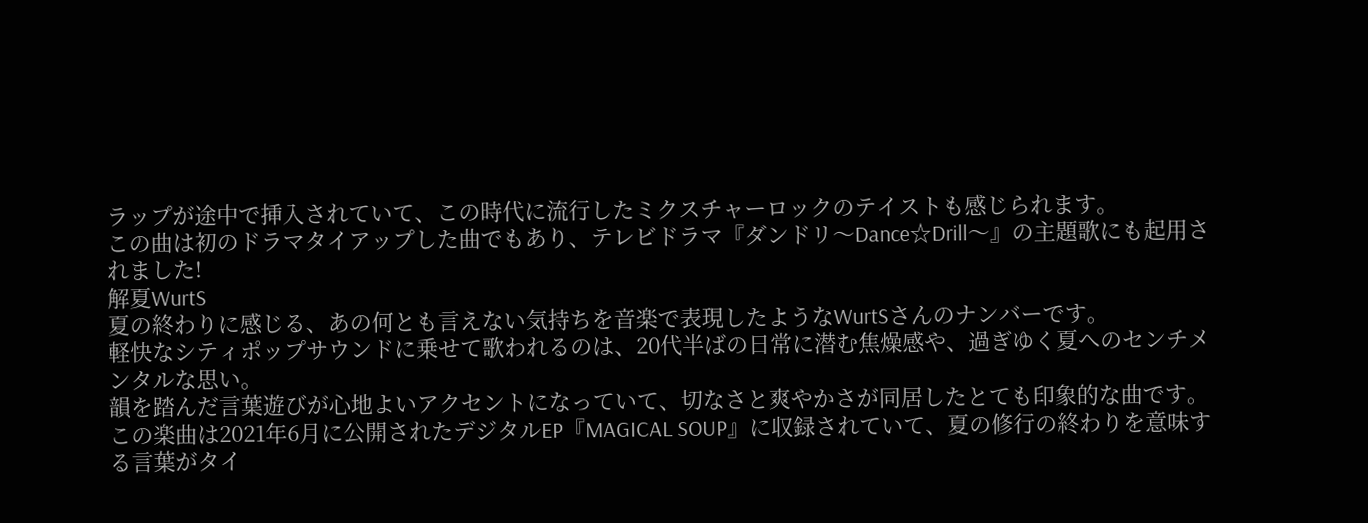ラップが途中で挿入されていて、この時代に流行したミクスチャーロックのテイストも感じられます。
この曲は初のドラマタイアップした曲でもあり、テレビドラマ『ダンドリ〜Dance☆Drill〜』の主題歌にも起用されました!
解夏WurtS
夏の終わりに感じる、あの何とも言えない気持ちを音楽で表現したようなWurtSさんのナンバーです。
軽快なシティポップサウンドに乗せて歌われるのは、20代半ばの日常に潜む焦燥感や、過ぎゆく夏へのセンチメンタルな思い。
韻を踏んだ言葉遊びが心地よいアクセントになっていて、切なさと爽やかさが同居したとても印象的な曲です。
この楽曲は2021年6月に公開されたデジタルEP『MAGICAL SOUP』に収録されていて、夏の修行の終わりを意味する言葉がタイ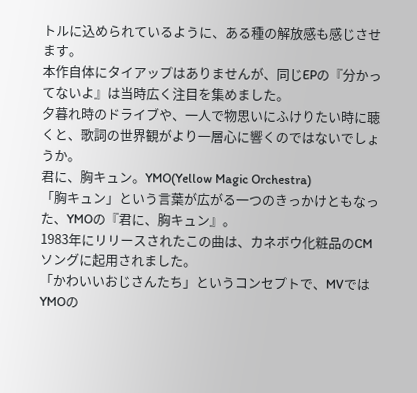トルに込められているように、ある種の解放感も感じさせます。
本作自体にタイアップはありませんが、同じEPの『分かってないよ』は当時広く注目を集めました。
夕暮れ時のドライブや、一人で物思いにふけりたい時に聴くと、歌詞の世界観がより一層心に響くのではないでしょうか。
君に、胸キュン。YMO(Yellow Magic Orchestra)
「胸キュン」という言葉が広がる一つのきっかけともなった、YMOの『君に、胸キュン』。
1983年にリリースされたこの曲は、カネボウ化粧品のCMソングに起用されました。
「かわいいおじさんたち」というコンセプトで、MVではYMOの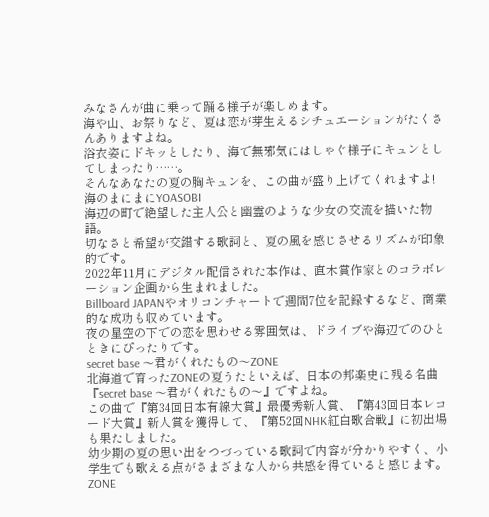みなさんが曲に乗って踊る様子が楽しめます。
海や山、お祭りなど、夏は恋が芽生えるシチュエーションがたくさんありますよね。
浴衣姿にドキッとしたり、海で無邪気にはしゃぐ様子にキュンとしてしまったり……。
そんなあなたの夏の胸キュンを、この曲が盛り上げてくれますよ!
海のまにまにYOASOBI
海辺の町で絶望した主人公と幽霊のような少女の交流を描いた物語。
切なさと希望が交錯する歌詞と、夏の風を感じさせるリズムが印象的です。
2022年11月にデジタル配信された本作は、直木賞作家とのコラボレーション企画から生まれました。
Billboard JAPANやオリコンチャートで週間7位を記録するなど、商業的な成功も収めています。
夜の星空の下での恋を思わせる雰囲気は、ドライブや海辺でのひとときにぴったりです。
secret base 〜君がくれたもの〜ZONE
北海道で育ったZONEの夏うたといえば、日本の邦楽史に残る名曲『secret base 〜君がくれたもの〜』ですよね。
この曲で『第34回日本有線大賞』最優秀新人賞、『第43回日本レコード大賞』新人賞を獲得して、『第52回NHK紅白歌合戦』に初出場も果たしました。
幼少期の夏の思い出をつづっている歌詞で内容が分かりやすく、小学生でも歌える点がさまざまな人から共感を得ていると感じます。
ZONE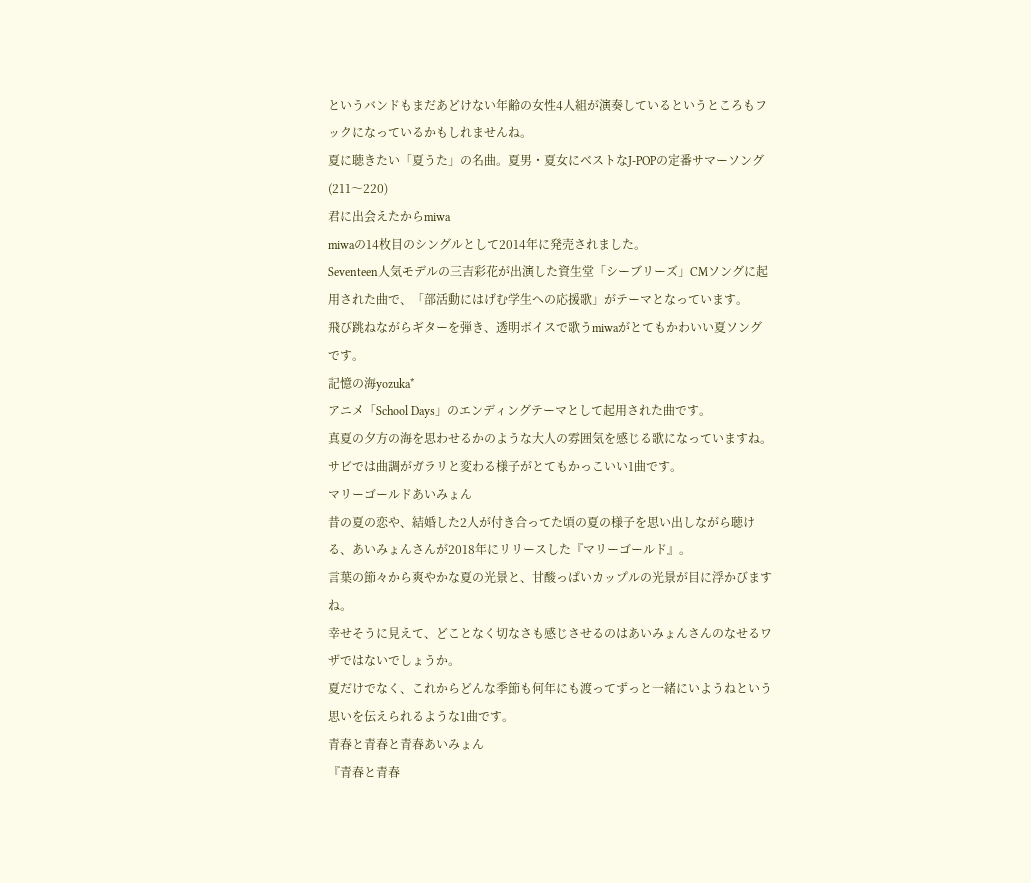というバンドもまだあどけない年齢の女性4人組が演奏しているというところもフックになっているかもしれませんね。
夏に聴きたい「夏うた」の名曲。夏男・夏女にベストなJ-POPの定番サマーソング(211〜220)
君に出会えたからmiwa
miwaの14枚目のシングルとして2014年に発売されました。
Seventeen人気モデルの三吉彩花が出演した資生堂「シーブリーズ」CMソングに起用された曲で、「部活動にはげむ学生への応援歌」がテーマとなっています。
飛び跳ねながらギターを弾き、透明ボイスで歌うmiwaがとてもかわいい夏ソングです。
記憶の海yozuka*
アニメ「School Days」のエンディングテーマとして起用された曲です。
真夏の夕方の海を思わせるかのような大人の雰囲気を感じる歌になっていますね。
サビでは曲調がガラリと変わる様子がとてもかっこいい1曲です。
マリーゴールドあいみょん
昔の夏の恋や、結婚した2人が付き合ってた頃の夏の様子を思い出しながら聴ける、あいみょんさんが2018年にリリースした『マリーゴールド』。
言葉の節々から爽やかな夏の光景と、甘酸っぱいカップルの光景が目に浮かびますね。
幸せそうに見えて、どことなく切なさも感じさせるのはあいみょんさんのなせるワザではないでしょうか。
夏だけでなく、これからどんな季節も何年にも渡ってずっと一緒にいようねという思いを伝えられるような1曲です。
青春と青春と青春あいみょん
『青春と青春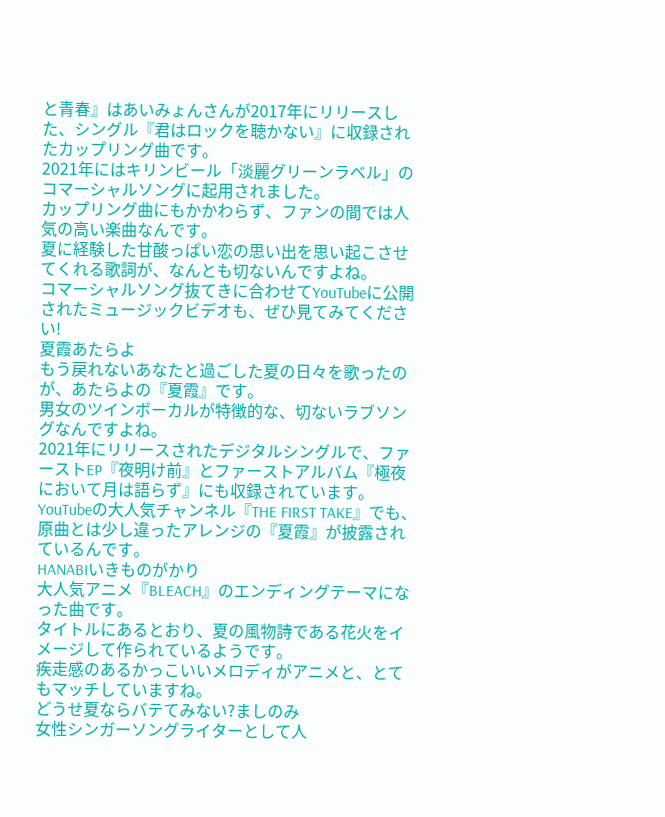と青春』はあいみょんさんが2017年にリリースした、シングル『君はロックを聴かない』に収録されたカップリング曲です。
2021年にはキリンビール「淡麗グリーンラベル」のコマーシャルソングに起用されました。
カップリング曲にもかかわらず、ファンの間では人気の高い楽曲なんです。
夏に経験した甘酸っぱい恋の思い出を思い起こさせてくれる歌詞が、なんとも切ないんですよね。
コマーシャルソング抜てきに合わせてYouTubeに公開されたミュージックビデオも、ぜひ見てみてください!
夏霞あたらよ
もう戻れないあなたと過ごした夏の日々を歌ったのが、あたらよの『夏霞』です。
男女のツインボーカルが特徴的な、切ないラブソングなんですよね。
2021年にリリースされたデジタルシングルで、ファーストEP『夜明け前』とファーストアルバム『極夜において月は語らず』にも収録されています。
YouTubeの大人気チャンネル『THE FIRST TAKE』でも、原曲とは少し違ったアレンジの『夏霞』が披露されているんです。
HANABIいきものがかり
大人気アニメ『BLEACH』のエンディングテーマになった曲です。
タイトルにあるとおり、夏の風物詩である花火をイメージして作られているようです。
疾走感のあるかっこいいメロディがアニメと、とてもマッチしていますね。
どうせ夏ならバテてみない?ましのみ
女性シンガーソングライターとして人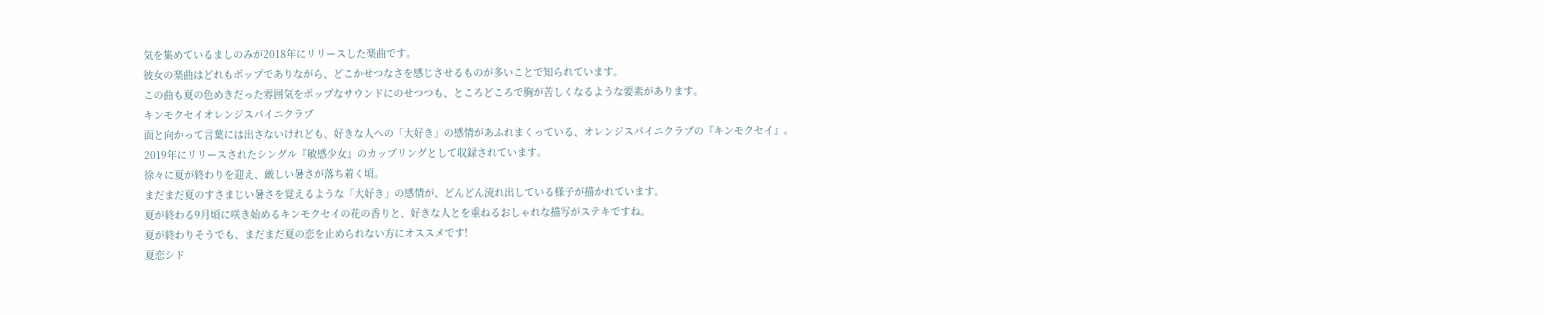気を集めているましのみが2018年にリリースした楽曲です。
彼女の楽曲はどれもポップでありながら、どこかせつなさを感じさせるものが多いことで知られています。
この曲も夏の色めきだった雰囲気をポップなサウンドにのせつつも、ところどころで胸が苦しくなるような要素があります。
キンモクセイオレンジスパイニクラブ
面と向かって言葉には出さないけれども、好きな人への「大好き」の感情があふれまくっている、オレンジスパイニクラブの『キンモクセイ』。
2019年にリリースされたシングル『敏感少女』のカップリングとして収録されています。
徐々に夏が終わりを迎え、厳しい暑さが落ち着く頃。
まだまだ夏のすさまじい暑さを覚えるような「大好き」の感情が、どんどん流れ出している様子が描かれています。
夏が終わる9月頃に咲き始めるキンモクセイの花の香りと、好きな人とを重ねるおしゃれな描写がステキですね。
夏が終わりそうでも、まだまだ夏の恋を止められない方にオススメです!
夏恋シド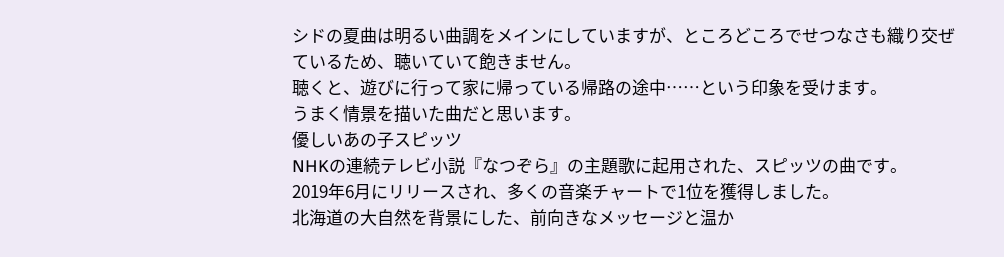シドの夏曲は明るい曲調をメインにしていますが、ところどころでせつなさも織り交ぜているため、聴いていて飽きません。
聴くと、遊びに行って家に帰っている帰路の途中……という印象を受けます。
うまく情景を描いた曲だと思います。
優しいあの子スピッツ
NHKの連続テレビ小説『なつぞら』の主題歌に起用された、スピッツの曲です。
2019年6月にリリースされ、多くの音楽チャートで1位を獲得しました。
北海道の大自然を背景にした、前向きなメッセージと温か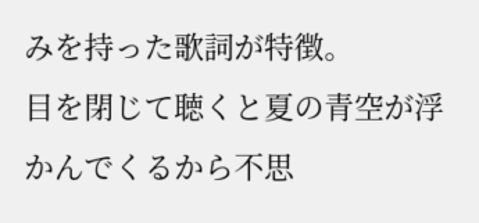みを持った歌詞が特徴。
目を閉じて聴くと夏の青空が浮かんでくるから不思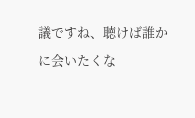議ですね、聴けば誰かに会いたくな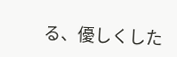る、優しくした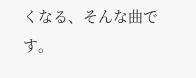くなる、そんな曲です。